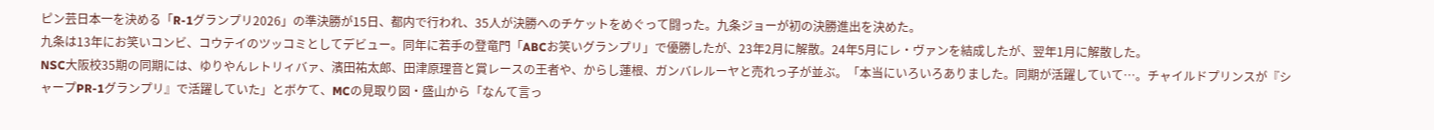ピン芸日本一を決める「R-1グランプリ2026」の準決勝が15日、都内で行われ、35人が決勝へのチケットをめぐって闘った。九条ジョーが初の決勝進出を決めた。
九条は13年にお笑いコンビ、コウテイのツッコミとしてデビュー。同年に若手の登竜門「ABCお笑いグランプリ」で優勝したが、23年2月に解散。24年5月にレ・ヴァンを結成したが、翌年1月に解散した。
NSC大阪校35期の同期には、ゆりやんレトリィバァ、濱田祐太郎、田津原理音と賞レースの王者や、からし蓮根、ガンバレルーヤと売れっ子が並ぶ。「本当にいろいろありました。同期が活躍していて…。チャイルドプリンスが『シャープPR-1グランプリ』で活躍していた」とボケて、MCの見取り図・盛山から「なんて言っ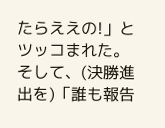たらええの!」とツッコまれた。
そして、(決勝進出を)「誰も報告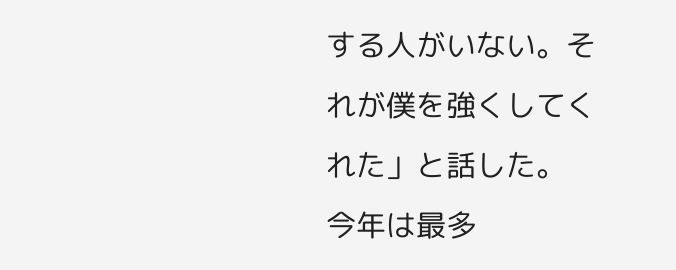する人がいない。それが僕を強くしてくれた」と話した。
今年は最多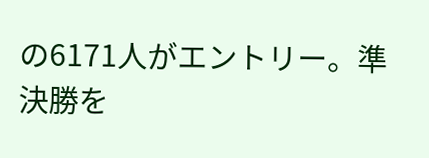の6171人がエントリー。準決勝を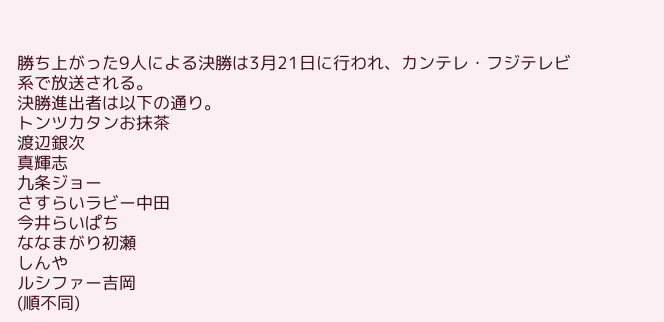勝ち上がった9人による決勝は3月21日に行われ、カンテレ・フジテレビ系で放送される。
決勝進出者は以下の通り。
トンツカタンお抹茶
渡辺銀次
真輝志
九条ジョー
さすらいラビー中田
今井らいぱち
ななまがり初瀬
しんや
ルシファー吉岡
(順不同)